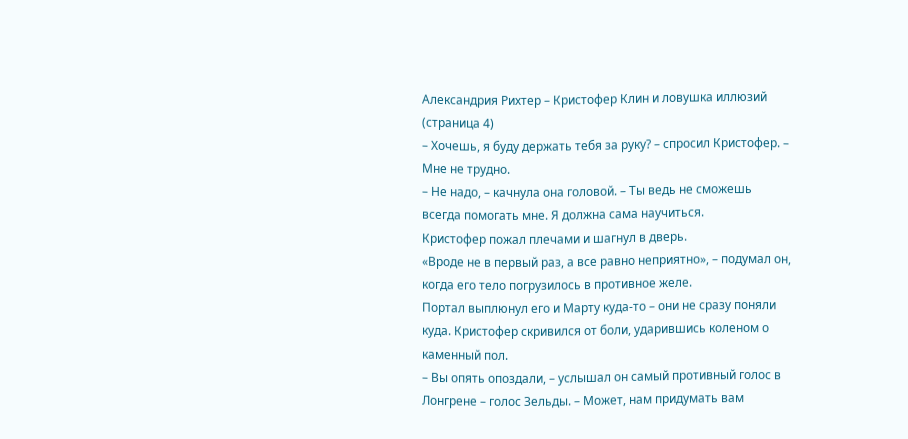Александрия Рихтер – Кристофер Клин и ловушка иллюзий (страница 4)
– Хочешь, я буду держать тебя за руку? – спросил Кристофер. – Мне не трудно.
– Не надо, – качнула она головой. – Ты ведь не сможешь всегда помогать мне. Я должна сама научиться.
Кристофер пожал плечами и шагнул в дверь.
«Вроде не в первый раз, а все равно неприятно», – подумал он, когда его тело погрузилось в противное желе.
Портал выплюнул его и Марту куда-то – они не сразу поняли куда. Кристофер скривился от боли, ударившись коленом о каменный пол.
– Вы опять опоздали, – услышал он самый противный голос в Лонгрене – голос Зельды. – Может, нам придумать вам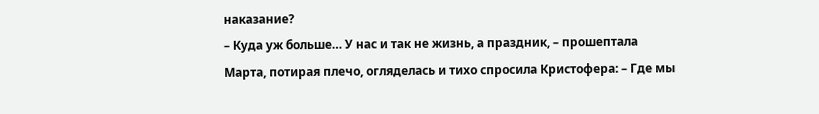наказание?
– Куда уж больше… У нас и так не жизнь, а праздник, – прошептала Марта, потирая плечо, огляделась и тихо спросила Кристофера: – Где мы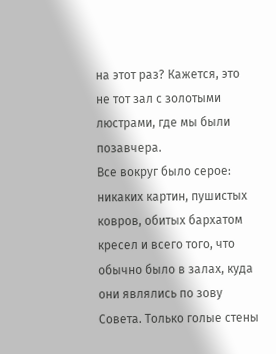на этот раз? Кажется, это не тот зал с золотыми люстрами, где мы были позавчера.
Все вокруг было серое: никаких картин, пушистых ковров, обитых бархатом кресел и всего того, что обычно было в залах, куда они являлись по зову Совета. Только голые стены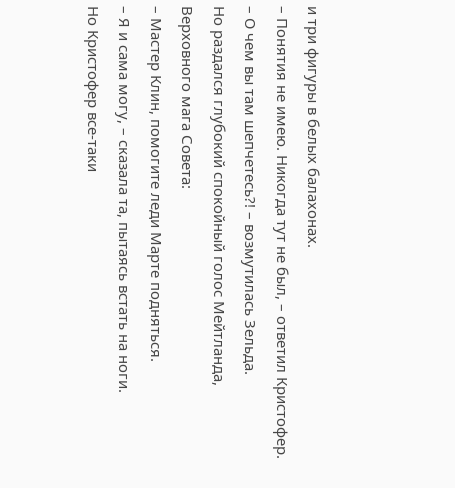и три фигуры в белых балахонах.
– Понятия не имею. Никогда тут не был, – ответил Кристофер.
– О чем вы там шепчетесь?! – возмутилась Зельда.
Но раздался глубокий спокойный голос Мейтланда, Верховного мага Совета:
– Мастер Клин, помогите леди Марте подняться.
– Я и сама могу, – сказала та, пытаясь встать на ноги.
Но Кристофер все-таки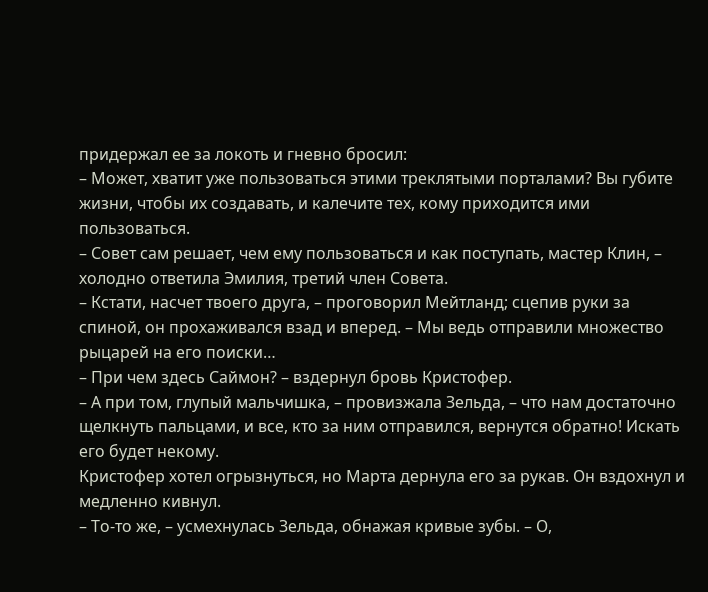придержал ее за локоть и гневно бросил:
– Может, хватит уже пользоваться этими треклятыми порталами? Вы губите жизни, чтобы их создавать, и калечите тех, кому приходится ими пользоваться.
– Совет сам решает, чем ему пользоваться и как поступать, мастер Клин, – холодно ответила Эмилия, третий член Совета.
– Кстати, насчет твоего друга, – проговорил Мейтланд; сцепив руки за спиной, он прохаживался взад и вперед. – Мы ведь отправили множество рыцарей на его поиски…
– При чем здесь Саймон? – вздернул бровь Кристофер.
– А при том, глупый мальчишка, – провизжала Зельда, – что нам достаточно щелкнуть пальцами, и все, кто за ним отправился, вернутся обратно! Искать его будет некому.
Кристофер хотел огрызнуться, но Марта дернула его за рукав. Он вздохнул и медленно кивнул.
– То-то же, – усмехнулась Зельда, обнажая кривые зубы. – О,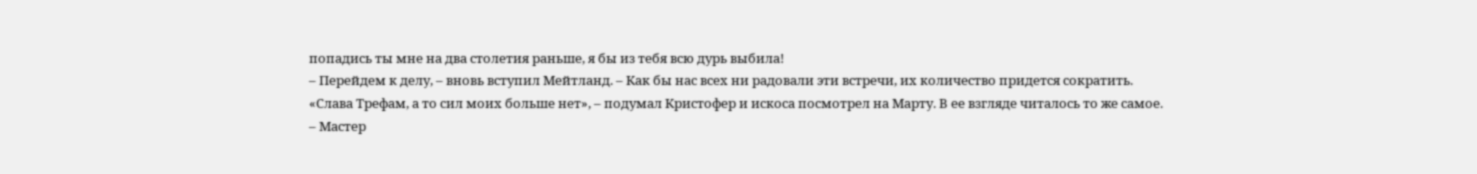попадись ты мне на два столетия раньше, я бы из тебя всю дурь выбила!
– Перейдем к делу, – вновь вступил Мейтланд. – Как бы нас всех ни радовали эти встречи, их количество придется сократить.
«Слава Трефам, а то сил моих больше нет», – подумал Кристофер и искоса посмотрел на Марту. В ее взгляде читалось то же самое.
– Мастер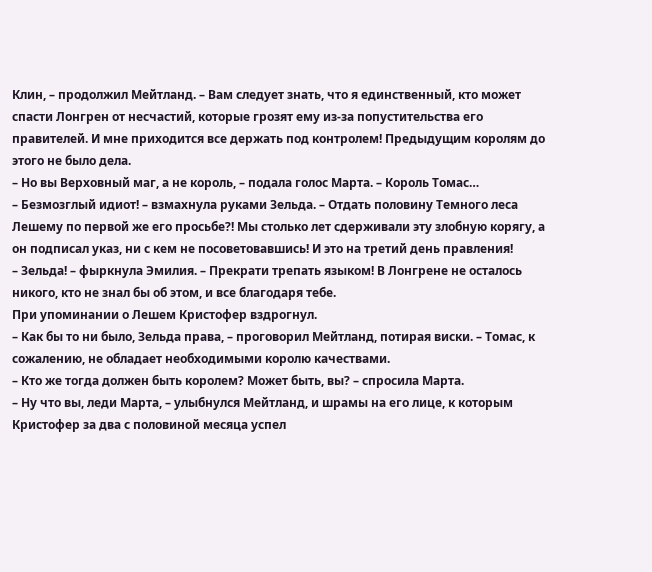Клин, – продолжил Мейтланд. – Вам следует знать, что я единственный, кто может спасти Лонгрен от несчастий, которые грозят ему из-за попустительства его правителей. И мне приходится все держать под контролем! Предыдущим королям до этого не было дела.
– Но вы Верховный маг, а не король, – подала голос Марта. – Король Томас…
– Безмозглый идиот! – взмахнула руками Зельда. – Отдать половину Темного леса Лешему по первой же его просьбе?! Мы столько лет сдерживали эту злобную корягу, а он подписал указ, ни с кем не посоветовавшись! И это на третий день правления!
– Зельда! – фыркнула Эмилия. – Прекрати трепать языком! В Лонгрене не осталось никого, кто не знал бы об этом, и все благодаря тебе.
При упоминании о Лешем Кристофер вздрогнул.
– Как бы то ни было, Зельда права, – проговорил Мейтланд, потирая виски. – Томас, к сожалению, не обладает необходимыми королю качествами.
– Кто же тогда должен быть королем? Может быть, вы? – спросила Марта.
– Ну что вы, леди Марта, – улыбнулся Мейтланд, и шрамы на его лице, к которым Кристофер за два с половиной месяца успел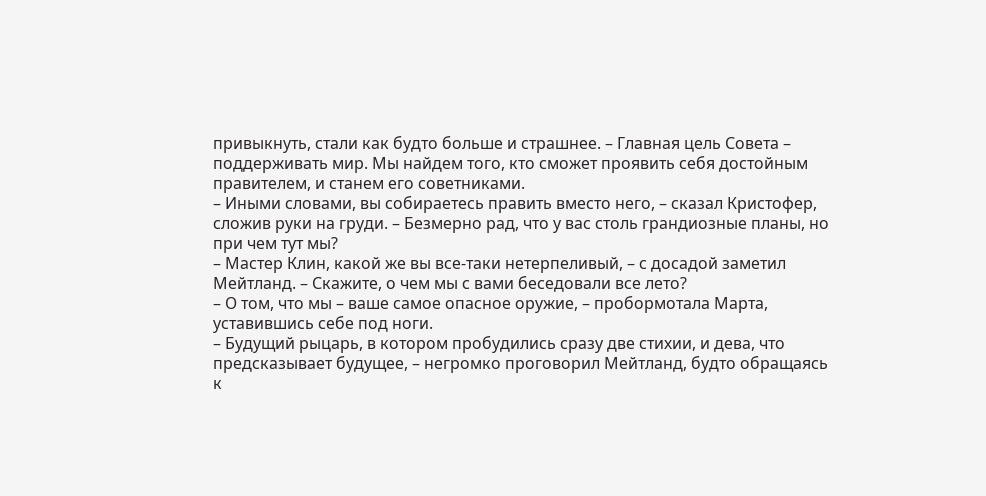привыкнуть, стали как будто больше и страшнее. – Главная цель Совета – поддерживать мир. Мы найдем того, кто сможет проявить себя достойным правителем, и станем его советниками.
– Иными словами, вы собираетесь править вместо него, – сказал Кристофер, сложив руки на груди. – Безмерно рад, что у вас столь грандиозные планы, но при чем тут мы?
– Мастер Клин, какой же вы все-таки нетерпеливый, – с досадой заметил Мейтланд. – Скажите, о чем мы с вами беседовали все лето?
– О том, что мы – ваше самое опасное оружие, – пробормотала Марта, уставившись себе под ноги.
– Будущий рыцарь, в котором пробудились сразу две стихии, и дева, что предсказывает будущее, – негромко проговорил Мейтланд, будто обращаясь к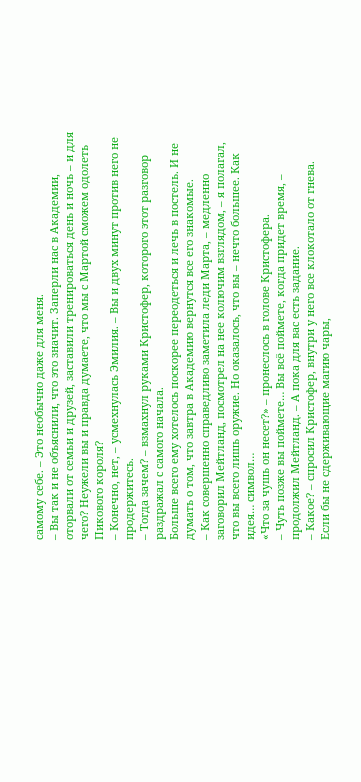самому себе. – Это необычно даже для меня.
– Вы так и не объяснили, что это значит. Заперли нас в Академии, оторвали от семьи и друзей, заставили тренироваться день и ночь – и для чего? Неужели вы и правда думаете, что мы с Мартой сможем одолеть Пикового короля?
– Конечно, нет, – усмехнулась Эмилия. – Вы и двух минут против него не продержитесь.
– Тогда зачем? – взмахнул руками Кристофер, которого этот разговор раздражал с самого начала.
Больше всего ему хотелось поскорее переодеться и лечь в постель. И не думать о том, что завтра в Академию вернутся все его знакомые.
– Как совершенно справедливо заметила леди Марта, – медленно заговорил Мейтланд, посмотрел на нее колючим взглядом, – я полагал, что вы всего лишь оружие. Но оказалось, что вы – нечто большее. Как идея… символ…
«Что за чушь он несет?» – пронеслось в голове Кристофера.
– Чуть позже вы поймете… Вы всё поймете, когда придет время, – продолжил Мейтланд. – А пока для вас есть задание.
– Какое? – спросил Кристофер, внутри у него все клокотало от гнева.
Если бы не сдерживающие магию чары,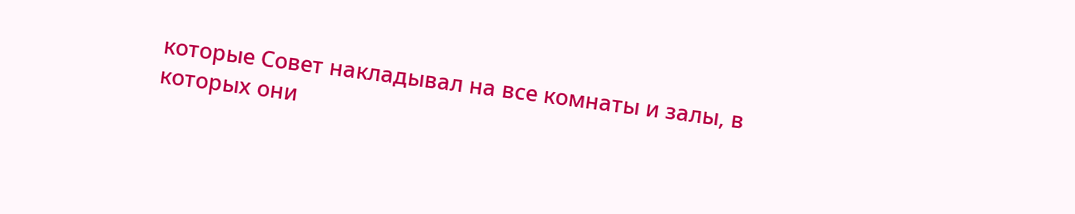которые Совет накладывал на все комнаты и залы, в которых они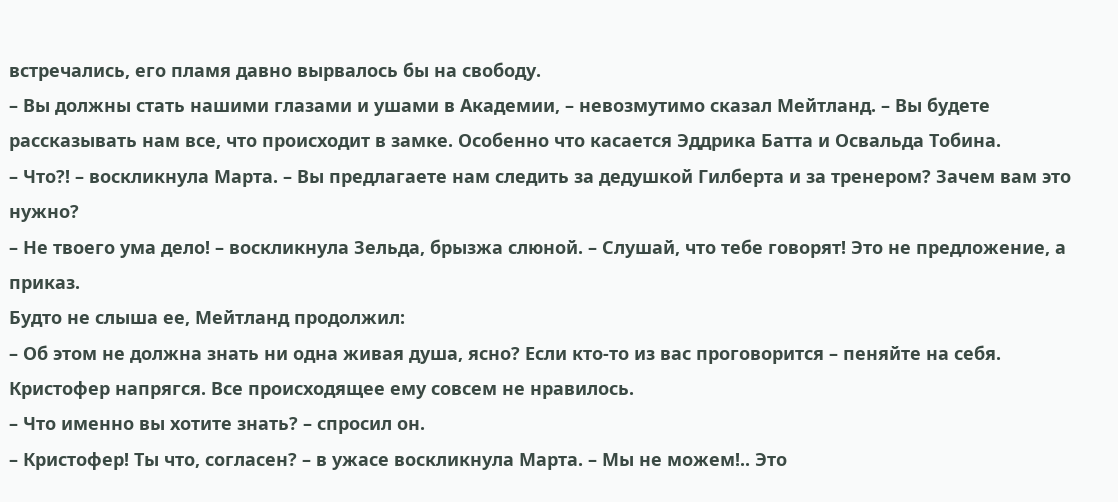встречались, его пламя давно вырвалось бы на свободу.
– Вы должны стать нашими глазами и ушами в Академии, – невозмутимо сказал Мейтланд. – Вы будете рассказывать нам все, что происходит в замке. Особенно что касается Эддрика Батта и Освальда Тобина.
– Что?! – воскликнула Марта. – Вы предлагаете нам следить за дедушкой Гилберта и за тренером? Зачем вам это нужно?
– Не твоего ума дело! – воскликнула Зельда, брызжа слюной. – Слушай, что тебе говорят! Это не предложение, а приказ.
Будто не слыша ее, Мейтланд продолжил:
– Об этом не должна знать ни одна живая душа, ясно? Если кто-то из вас проговорится – пеняйте на себя.
Кристофер напрягся. Все происходящее ему совсем не нравилось.
– Что именно вы хотите знать? – спросил он.
– Кристофер! Ты что, согласен? – в ужасе воскликнула Марта. – Мы не можем!.. Это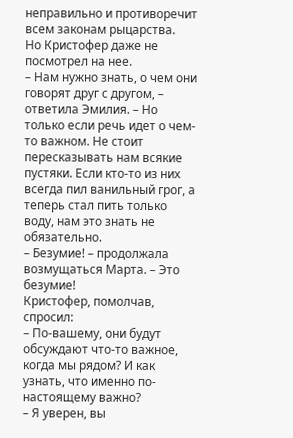неправильно и противоречит всем законам рыцарства.
Но Кристофер даже не посмотрел на нее.
– Нам нужно знать, о чем они говорят друг с другом, – ответила Эмилия. – Но только если речь идет о чем-то важном. Не стоит пересказывать нам всякие пустяки. Если кто-то из них всегда пил ванильный грог, а теперь стал пить только воду, нам это знать не обязательно.
– Безумие! – продолжала возмущаться Марта. – Это безумие!
Кристофер, помолчав, спросил:
– По-вашему, они будут обсуждают что-то важное, когда мы рядом? И как узнать, что именно по-настоящему важно?
– Я уверен, вы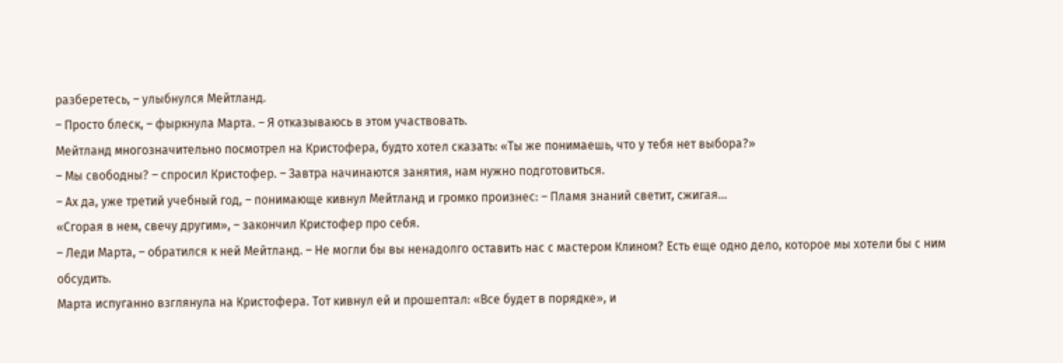разберетесь, – улыбнулся Мейтланд.
– Просто блеск, – фыркнула Марта. – Я отказываюсь в этом участвовать.
Мейтланд многозначительно посмотрел на Кристофера, будто хотел сказать: «Ты же понимаешь, что у тебя нет выбора?»
– Мы свободны? – спросил Кристофер. – Завтра начинаются занятия, нам нужно подготовиться.
– Ах да, уже третий учебный год, – понимающе кивнул Мейтланд и громко произнес: – Пламя знаний светит, сжигая…
«Сгорая в нем, свечу другим», – закончил Кристофер про себя.
– Леди Марта, – обратился к ней Мейтланд. – Не могли бы вы ненадолго оставить нас с мастером Клином? Есть еще одно дело, которое мы хотели бы с ним обсудить.
Марта испуганно взглянула на Кристофера. Тот кивнул ей и прошептал: «Все будет в порядке», и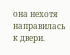она нехотя направилась к двери.